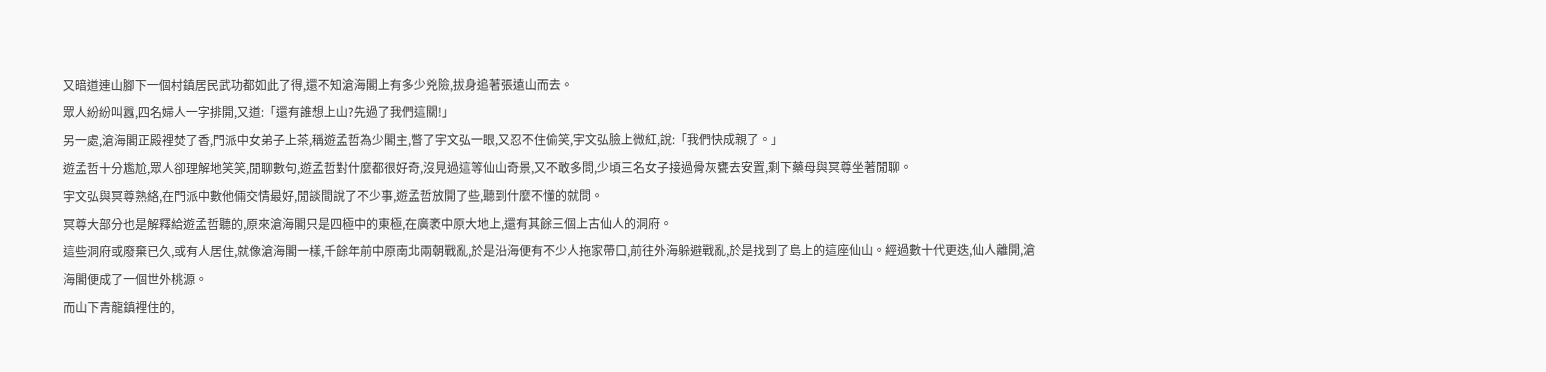又暗道連山腳下一個村鎮居民武功都如此了得,還不知滄海閣上有多少兇險,拔身追著張遠山而去。
眾人紛紛叫囂,四名婦人一字排開,又道:「還有誰想上山?先過了我們這關!」
另一處,滄海閣正殿裡焚了香,門派中女弟子上茶,稱遊孟哲為少閣主,瞥了宇文弘一眼,又忍不住偷笑,宇文弘臉上微紅,說:「我們快成親了。」
遊孟哲十分尷尬,眾人卻理解地笑笑,閒聊數句,遊孟哲對什麼都很好奇,沒見過這等仙山奇景,又不敢多問,少頃三名女子接過骨灰甕去安置,剩下藥母與冥尊坐著閒聊。
宇文弘與冥尊熟絡,在門派中數他倆交情最好,閒談間說了不少事,遊孟哲放開了些,聽到什麼不懂的就問。
冥尊大部分也是解釋給遊孟哲聽的,原來滄海閣只是四極中的東極,在廣袤中原大地上,還有其餘三個上古仙人的洞府。
這些洞府或廢棄已久,或有人居住,就像滄海閣一樣,千餘年前中原南北兩朝戰亂,於是沿海便有不少人拖家帶口,前往外海躲避戰亂,於是找到了島上的這座仙山。經過數十代更迭,仙人離開,滄海閣便成了一個世外桃源。
而山下青龍鎮裡住的,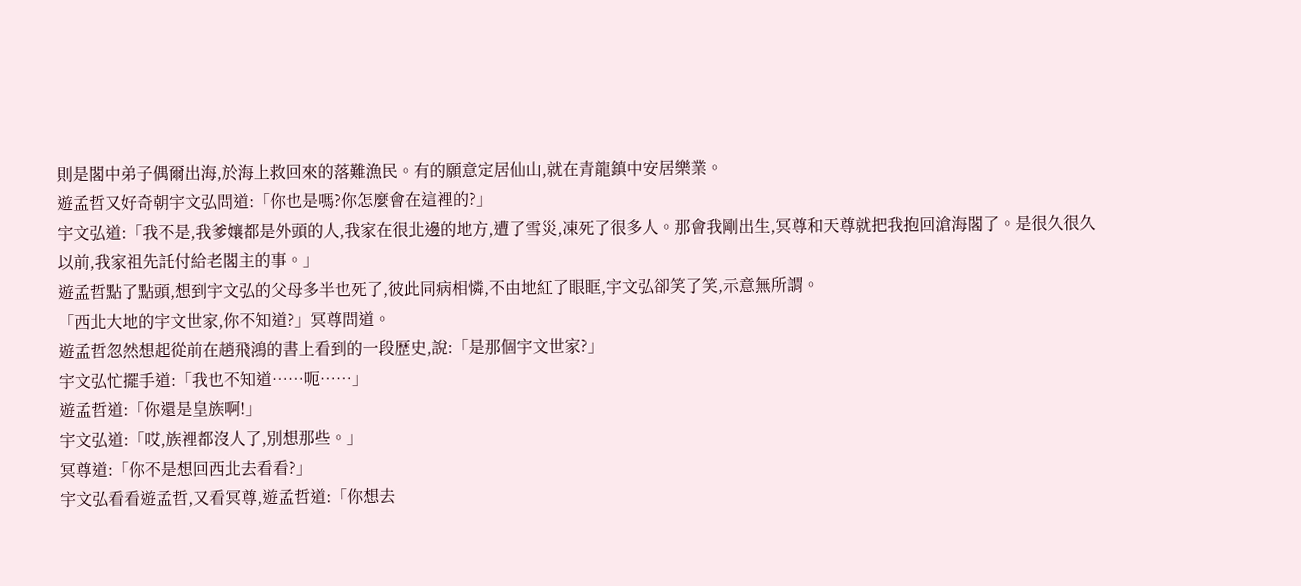則是閣中弟子偶爾出海,於海上救回來的落難漁民。有的願意定居仙山,就在青龍鎮中安居樂業。
遊孟哲又好奇朝宇文弘問道:「你也是嗎?你怎麼會在這裡的?」
宇文弘道:「我不是,我爹孃都是外頭的人,我家在很北邊的地方,遭了雪災,凍死了很多人。那會我剛出生,冥尊和天尊就把我抱回滄海閣了。是很久很久以前,我家祖先託付給老閣主的事。」
遊孟哲點了點頭,想到宇文弘的父母多半也死了,彼此同病相憐,不由地紅了眼眶,宇文弘卻笑了笑,示意無所謂。
「西北大地的宇文世家,你不知道?」冥尊問道。
遊孟哲忽然想起從前在趙飛鴻的書上看到的一段歷史,說:「是那個宇文世家?」
宇文弘忙擺手道:「我也不知道……呃……」
遊孟哲道:「你還是皇族啊!」
宇文弘道:「哎,族裡都沒人了,別想那些。」
冥尊道:「你不是想回西北去看看?」
宇文弘看看遊孟哲,又看冥尊,遊孟哲道:「你想去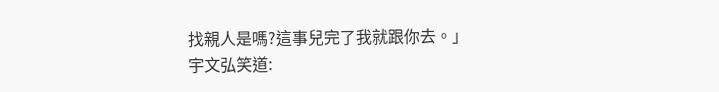找親人是嗎?這事兒完了我就跟你去。」
宇文弘笑道: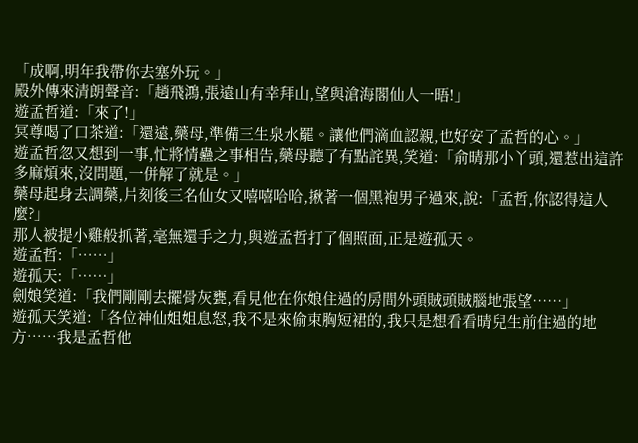「成啊,明年我帶你去塞外玩。」
殿外傳來清朗聲音:「趙飛鴻,張遠山有幸拜山,望與滄海閣仙人一晤!」
遊孟哲道:「來了!」
冥尊喝了口茶道:「還遠,藥母,準備三生泉水罷。讓他們滴血認親,也好安了孟哲的心。」
遊孟哲忽又想到一事,忙將情蠱之事相告,藥母聽了有點詫異,笑道:「俞晴那小丫頭,還惹出這許多麻煩來,沒問題,一併解了就是。」
藥母起身去調藥,片刻後三名仙女又嘻嘻哈哈,揪著一個黑袍男子過來,說:「孟哲,你認得這人麼?」
那人被提小雞般抓著,毫無還手之力,與遊孟哲打了個照面,正是遊孤天。
遊孟哲:「……」
遊孤天:「……」
劍娘笑道:「我們剛剛去擺骨灰甕,看見他在你娘住過的房間外頭賊頭賊腦地張望……」
遊孤天笑道:「各位神仙姐姐息怒,我不是來偷束胸短裙的,我只是想看看晴兒生前住過的地方……我是孟哲他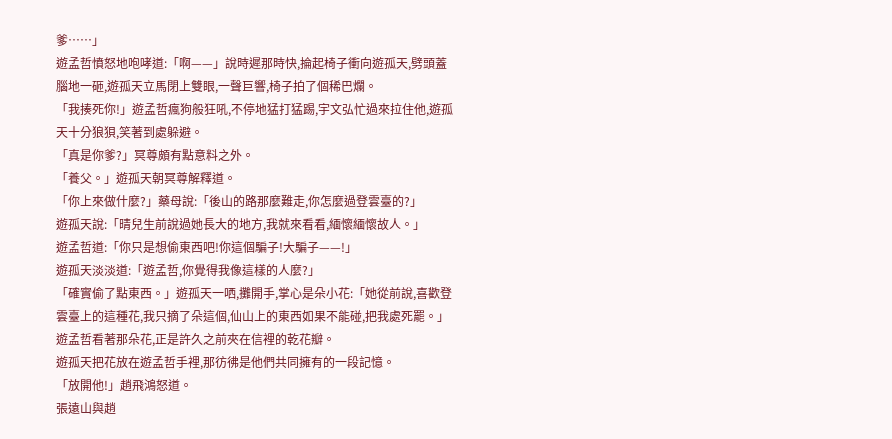爹……」
遊孟哲憤怒地咆哮道:「啊——」說時遲那時快,掄起椅子衝向遊孤天,劈頭蓋腦地一砸,遊孤天立馬閉上雙眼,一聲巨響,椅子拍了個稀巴爛。
「我揍死你!」遊孟哲瘋狗般狂吼,不停地猛打猛踢,宇文弘忙過來拉住他,遊孤天十分狼狽,笑著到處躲避。
「真是你爹?」冥尊頗有點意料之外。
「養父。」遊孤天朝冥尊解釋道。
「你上來做什麼?」藥母說:「後山的路那麼難走,你怎麼過登雲臺的?」
遊孤天說:「晴兒生前說過她長大的地方,我就來看看,緬懷緬懷故人。」
遊孟哲道:「你只是想偷東西吧!你這個騙子!大騙子——!」
遊孤天淡淡道:「遊孟哲,你覺得我像這樣的人麼?」
「確實偷了點東西。」遊孤天一哂,攤開手,掌心是朵小花:「她從前說,喜歡登雲臺上的這種花,我只摘了朵這個,仙山上的東西如果不能碰,把我處死罷。」
遊孟哲看著那朵花,正是許久之前夾在信裡的乾花瓣。
遊孤天把花放在遊孟哲手裡,那彷彿是他們共同擁有的一段記憶。
「放開他!」趙飛鴻怒道。
張遠山與趙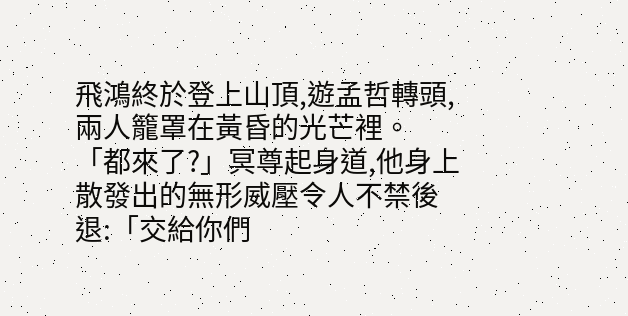飛鴻終於登上山頂,遊孟哲轉頭,兩人籠罩在黃昏的光芒裡。
「都來了?」冥尊起身道,他身上散發出的無形威壓令人不禁後退:「交給你們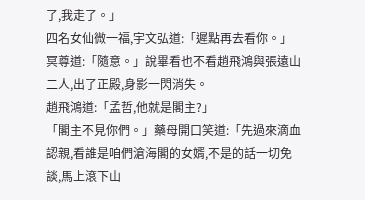了,我走了。」
四名女仙微一福,宇文弘道:「遲點再去看你。」
冥尊道:「隨意。」說畢看也不看趙飛鴻與張遠山二人,出了正殿,身影一閃消失。
趙飛鴻道:「孟哲,他就是閣主?」
「閣主不見你們。」藥母開口笑道:「先過來滴血認親,看誰是咱們滄海閣的女婿,不是的話一切免談,馬上滾下山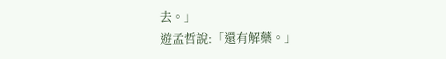去。」
遊孟哲說:「還有解藥。」